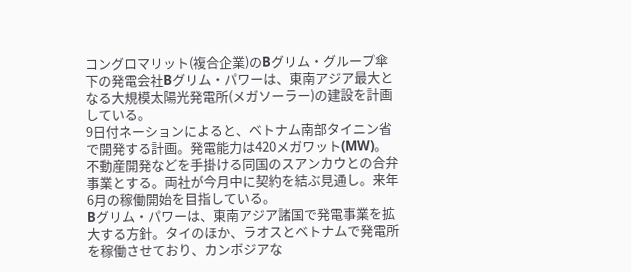コングロマリット(複合企業)のBグリム・グループ傘下の発電会社Bグリム・パワーは、東南アジア最大となる大規模太陽光発電所(メガソーラー)の建設を計画している。
9日付ネーションによると、ベトナム南部タイニン省で開発する計画。発電能力は420メガワット(MW)。不動産開発などを手掛ける同国のスアンカウとの合弁事業とする。両社が今月中に契約を結ぶ見通し。来年6月の稼働開始を目指している。
Bグリム・パワーは、東南アジア諸国で発電事業を拡大する方針。タイのほか、ラオスとベトナムで発電所を稼働させており、カンボジアな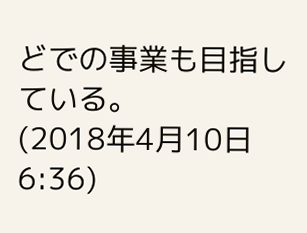どでの事業も目指している。
(2018年4月10日 6:36)